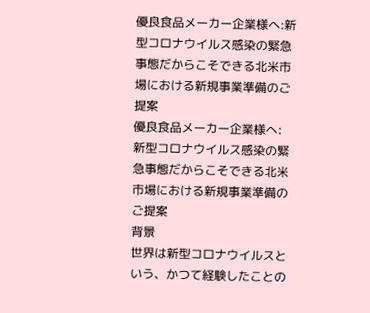優良食品メーカー企業様へ:新型コロナウイルス感染の緊急事態だからこそできる北米市場における新規事業準備のご提案
優良食品メーカー企業様へ:
新型コロナウイルス感染の緊急事態だからこそできる北米市場における新規事業準備のご提案
背景
世界は新型コロナウイルスという、かつて経験したことの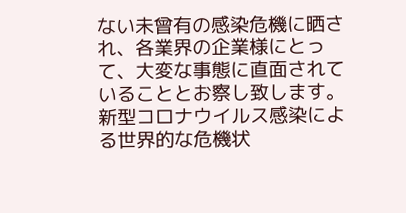ない未曾有の感染危機に晒され、各業界の企業様にとって、大変な事態に直面されていることとお察し致します。新型コロナウイルス感染による世界的な危機状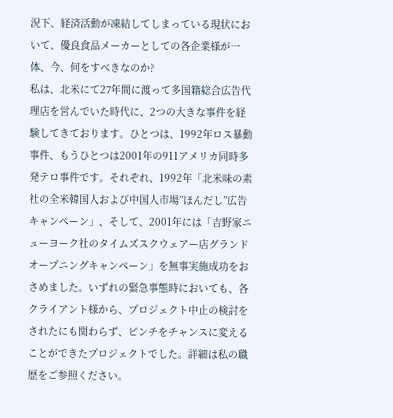況下、経済活動が凍結してしまっている現状において、優良食品メーカーとしての各企業様が一体、今、何をすべきなのか?
私は、北米にて27年間に渡って多国籍総合広告代理店を営んでいた時代に、2つの大きな事件を経験してきております。ひとつは、1992年ロス暴動事件、もうひとつは2001年の911アメリカ同時多発テロ事件です。それぞれ、1992年「北米味の素社の全米韓国人および中国人市場”ほんだし”広告キャンペーン」、そして、2001年には「吉野家ニューヨーク社のタイムズスクウェアー店グランドオープニングキャンペーン」を無事実施成功をおさめました。いずれの緊急事態時においても、各クライアント様から、プロジェクト中止の検討をされたにも関わらず、ピンチをチャンスに変えることができたプロジェクトでした。詳細は私の職歴をご参照ください。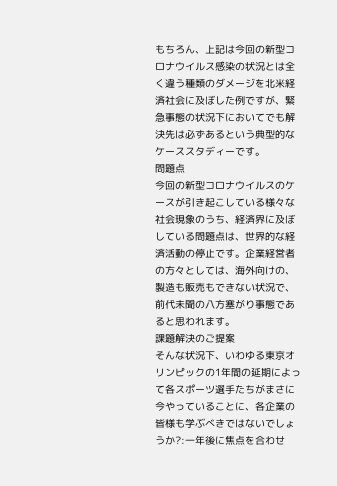もちろん、上記は今回の新型コロナウイルス感染の状況とは全く違う種類のダメージを北米経済社会に及ぼした例ですが、緊急事態の状況下においてでも解決先は必ずあるという典型的なケーススタディーです。
問題点
今回の新型コロナウイルスのケースが引き起こしている様々な社会現象のうち、経済界に及ぼしている問題点は、世界的な経済活動の停止です。企業経営者の方々としては、海外向けの、製造も販売もできない状況で、前代未聞の八方塞がり事態であると思われます。
課題解決のご提案
そんな状況下、いわゆる東京オリンピックの1年間の延期によって各スポーツ選手たちがまさに今やっていることに、各企業の皆様も学ぶべきではないでしょうか?:一年後に焦点を合わせ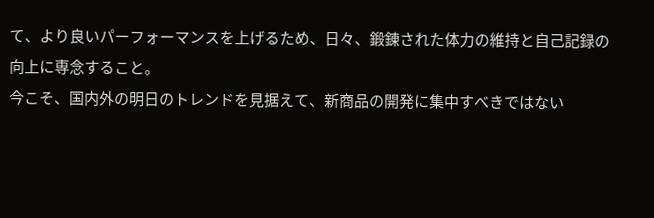て、より良いパーフォーマンスを上げるため、日々、鍛錬された体力の維持と自己記録の向上に専念すること。
今こそ、国内外の明日のトレンドを見据えて、新商品の開発に集中すべきではない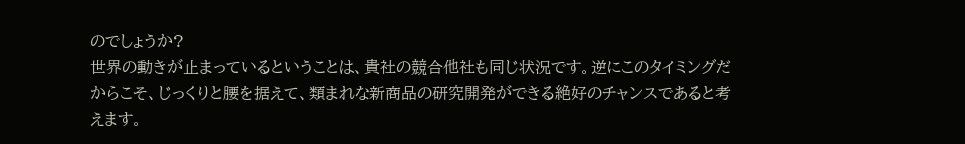のでしょうか?
世界の動きが止まっているということは、貴社の競合他社も同じ状況です。逆にこのタイミングだからこそ、じっくりと腰を据えて、類まれな新商品の研究開発ができる絶好のチャンスであると考えます。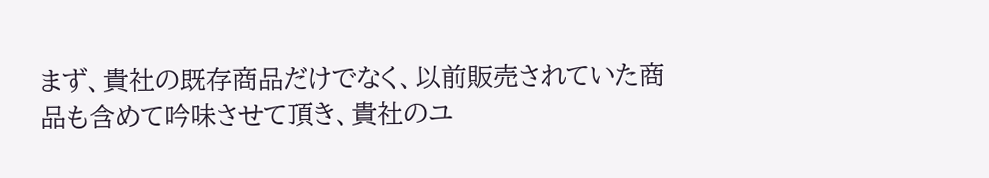まず、貴社の既存商品だけでなく、以前販売されていた商品も含めて吟味させて頂き、貴社のユ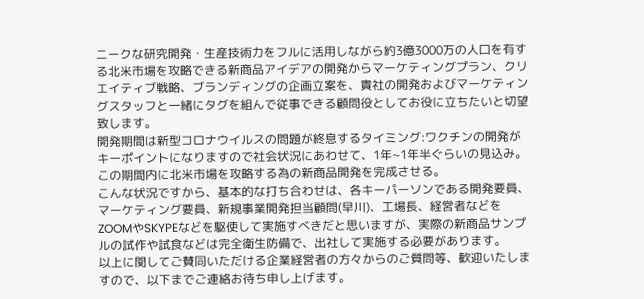ニークな研究開発・生産技術力をフルに活用しながら約3億3000万の人口を有する北米市場を攻略できる新商品アイデアの開発からマーケティングプラン、クリエイティブ戦略、ブランディングの企画立案を、貴社の開発およびマーケティングスタッフと一緒にタグを組んで従事できる顧問役としてお役に立ちたいと切望致します。
開発期間は新型コロナウイルスの問題が終息するタイミング:ワクチンの開発がキーポイントになりますので社会状況にあわせて、1年~1年半ぐらいの見込み。この期間内に北米市場を攻略する為の新商品開発を完成させる。
こんな状況ですから、基本的な打ち合わせは、各キーパーソンである開発要員、マーケティング要員、新規事業開発担当顧問(早川)、工場長、経営者などをZOOMやSKYPEなどを駆使して実施すべきだと思いますが、実際の新商品サンプルの試作や試食などは完全衛生防備で、出社して実施する必要があります。
以上に関してご賛同いただける企業経営者の方々からのご質問等、歓迎いたしますので、以下までご連絡お待ち申し上げます。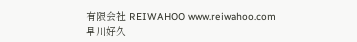有限会社 REIWAHOO www.reiwahoo.com
早川好久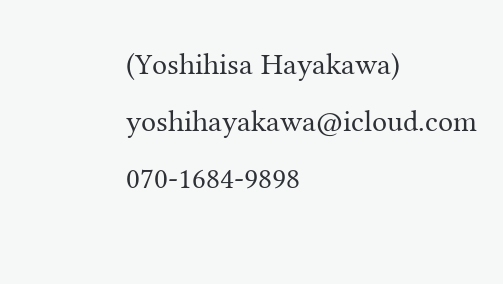(Yoshihisa Hayakawa) yoshihayakawa@icloud.com 070-1684-9898